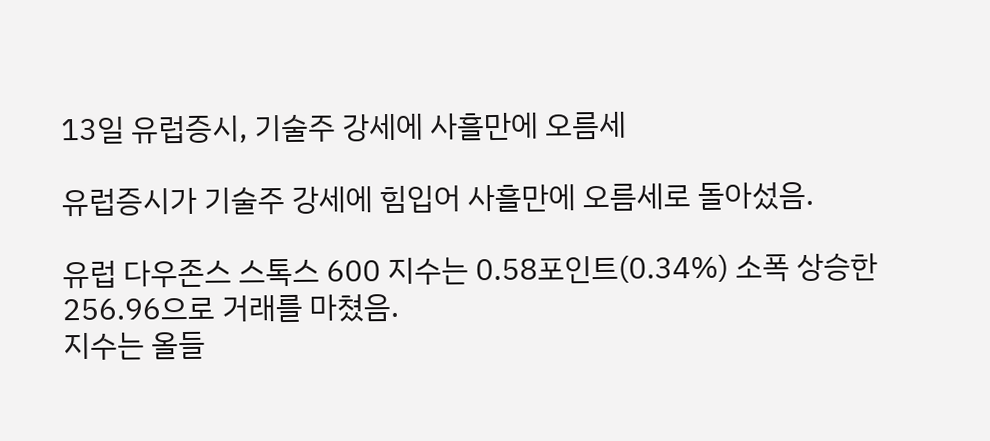13일 유럽증시, 기술주 강세에 사흘만에 오름세

유럽증시가 기술주 강세에 힘입어 사흘만에 오름세로 돌아섰음.

유럽 다우존스 스톡스 600 지수는 0.58포인트(0.34%) 소폭 상승한
256.96으로 거래를 마쳤음.
지수는 올들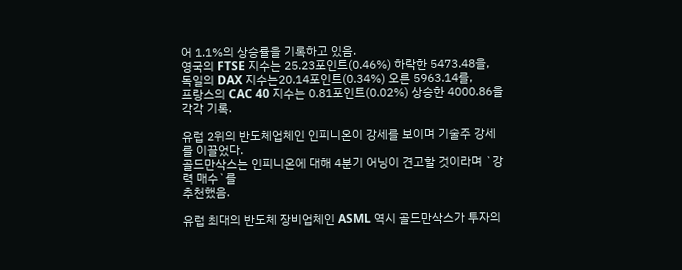어 1.1%의 상승률을 기록하고 있음.
영국의 FTSE 지수는 25.23포인트(0.46%) 하락한 5473.48을,
독일의 DAX 지수는20.14포인트(0.34%) 오른 5963.14를,
프랑스의 CAC 40 지수는 0.81포인트(0.02%) 상승한 4000.86을 각각 기록.

유럽 2위의 반도체업체인 인피니온이 강세를 보이며 기술주 강세를 이끌었다.
골드만삭스는 인피니온에 대해 4분기 어닝이 견고할 것이라며 `강력 매수`를
추천했음.

유럽 최대의 반도체 장비업체인 ASML 역시 골드만삭스가 투자의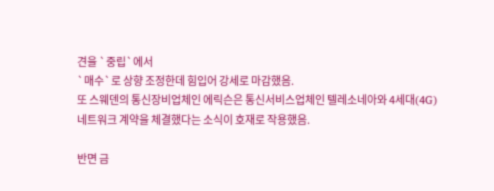견을 `중립`에서
`매수`로 상향 조정한데 힘입어 강세로 마감했음.
또 스웨덴의 통신장비업체인 에릭슨은 통신서비스업체인 텔레소네아와 4세대(4G)
네트워크 계약을 체결했다는 소식이 호재로 작용했음.

반면 금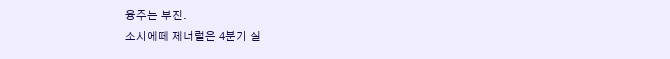융주는 부진.
소시에떼 제너럴은 4분기 실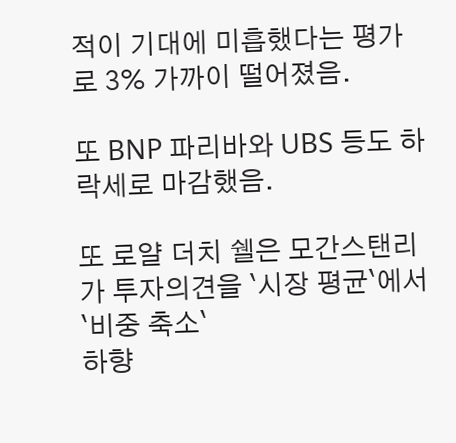적이 기대에 미흡했다는 평가로 3% 가까이 떨어졌음.

또 BNP 파리바와 UBS 등도 하락세로 마감했음.

또 로얄 더치 쉘은 모간스탠리가 투자의견을 `시장 평균`에서 `비중 축소`
하향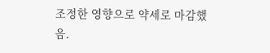조정한 영향으로 약세로 마감했음.